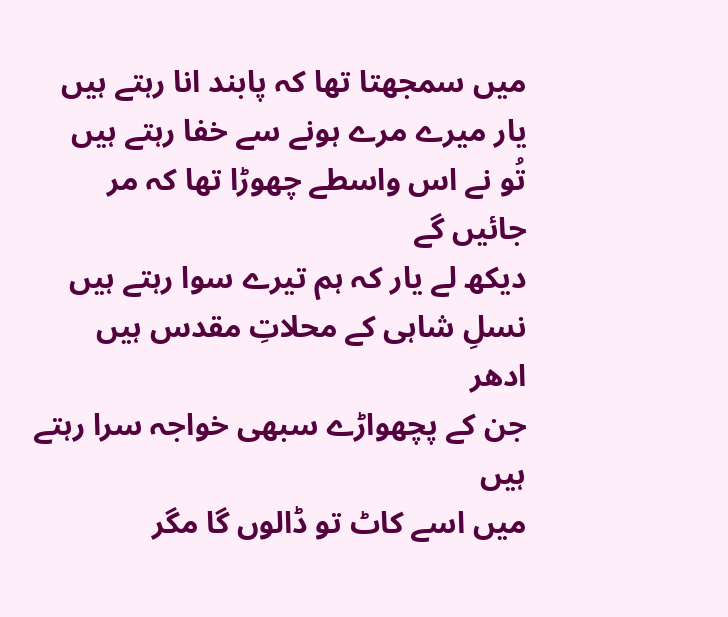میں سمجھتا تھا کہ پابند انا رہتے ہیں
یار میرے مرے ہونے سے خفا رہتے ہیں
تُو نے اس واسطے چھوڑا تھا کہ مر جائیں گے
دیکھ لے یار کہ ہم تیرے سوا رہتے ہیں
نسلِ شاہی کے محلاتِ مقدس ہیں ادھر
جن کے پچھواڑے سبھی خواجہ سرا رہتے ہیں
میں اسے کاٹ تو ڈالوں گا مگر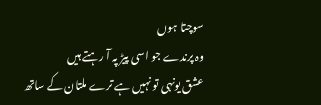سوچتا ہوں
وہ پرندے جو اسی پیڑ پہ آ رہتے ہیں
عشق یونہی تو نہیں ہے ترے ملتان کے ساتھ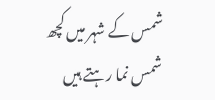شمس کے شہر میں کچھ شمس نما رہتے ہیں